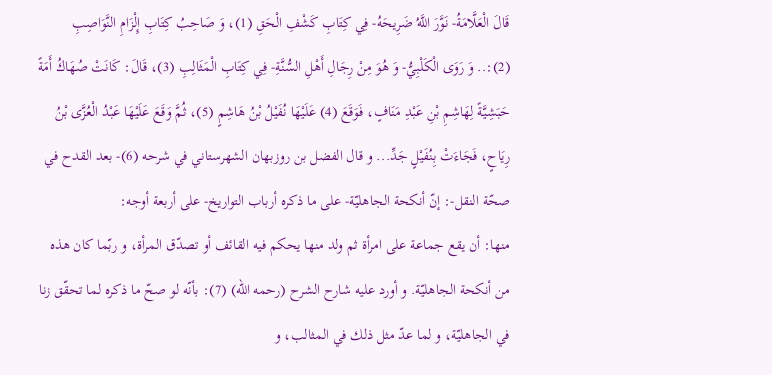قَالَ الْعَلَّامَةُ- نَوَّرَ اللَّهُ ضَرِيحَهُ- فِي كِتَابِ كَشْفِ الْحَقِ (1)، وَ صَاحِبُ كِتَابِ إِلْزَامِ النَّوَاصِبِ (2):.. وَ رَوَى الْكَلْبِيُّ- وَ هُوَ مِنْ رِجَالِ أَهْلِ السُّنَّةِ- فِي كِتَابِ الْمَثَالِبِ (3)، قَالَ: كَانَتْ صُهَاكُ أَمَةً حَبَشِيَّةً لِهَاشِمِ بْنِ عَبْدِ مَنَافٍ، فَوَقَعَ (4) عَلَيْهَا نُفَيْلُ بْنُ هَاشِمٍ (5)، ثُمَّ وَقَعَ عَلَيْهَا عَبْدُ الْعُزَّى بْنُ رِيَاحٍ، فَجَاءَتْ بِنُفَيْلٍ جَدِّ... و قال الفضل بن روزبهان الشهرستاني في شرحه (6)- بعد القدح في صحّة النقل-: إنّ أنكحة الجاهليّة- على ما ذكره أرباب التواريخ- على أربعة أوجه:
منها: أن يقع جماعة على امرأة ثم ولد منها يحكم فيه القائف أو تصدّق المرأة، و ربّما كان هذه من أنكحة الجاهليّة. و أورد عليه شارح الشرح (رحمه اللّه) (7): بأنّه لو صحّ ما ذكره لما تحقّق زنا في الجاهليّة، و لما عدّ مثل ذلك في المثالب، و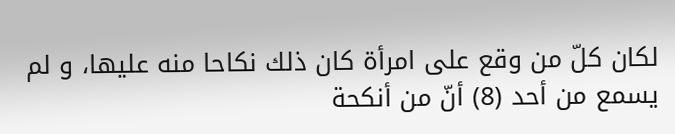لكان كلّ من وقع على امرأة كان ذلك نكاحا منه عليها، و لم يسمع من أحد (8) أنّ من أنكحة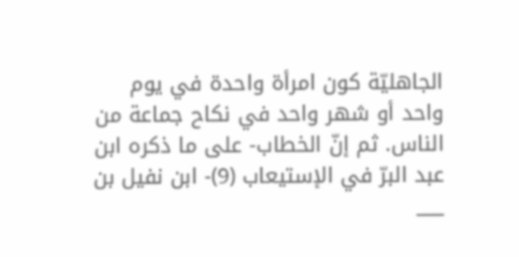الجاهليّة كون امرأة واحدة في يوم واحد أو شهر واحد في نكاح جماعة من الناس. ثم إنّ الخطاب- على ما ذكره ابن عبد البرّ في الإستيعاب (9)- ابن نفيل بن
___